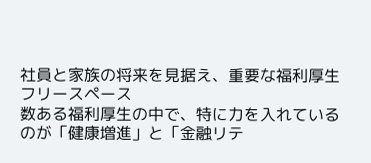社員と家族の将来を見据え、重要な福利厚生
フリースペース
数ある福利厚生の中で、特に力を入れているのが「健康増進」と「金融リテ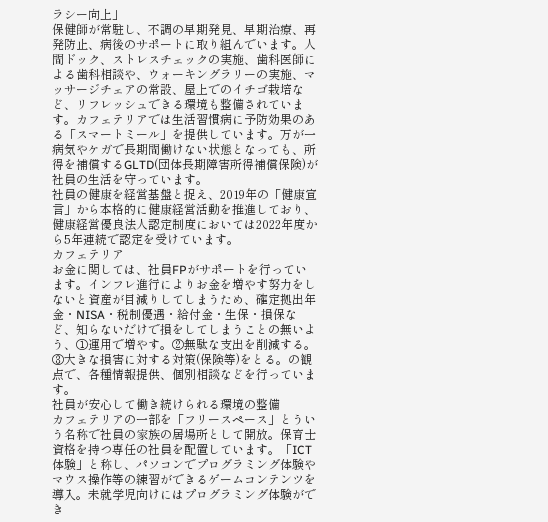ラシー向上」
保健師が常駐し、不調の早期発見、早期治療、再発防止、病後のサポートに取り組んでいます。人間ドック、ストレスチェックの実施、歯科医師による歯科相談や、ウォーキングラリーの実施、マッサージチェアの常設、屋上でのイチゴ栽培など、リフレッシュできる環境も整備されています。カフェテリアでは生活習慣病に予防効果のある「スマートミール」を提供しています。万が一病気やケガで長期間働けない状態となっても、所得を補償するGLTD(団体長期障害所得補償保険)が社員の生活を守っています。
社員の健康を経営基盤と捉え、2019年の「健康宣言」から本格的に健康経営活動を推進しており、健康経営優良法人認定制度においては2022年度から5年連続で認定を受けています。
カフェテリア
お金に関しては、社員FPがサポートを行っています。インフレ進行によりお金を増やす努力をしないと資産が目減りしてしまうため、確定拠出年金・NISA・税制優遇・給付金・生保・損保など、知らないだけで損をしてしまうことの無いよう、①運用で増やす。②無駄な支出を削減する。③大きな損害に対する対策(保険等)をとる。の観点で、各種情報提供、個別相談などを行っています。
社員が安心して働き続けられる環境の整備
カフェテリアの一部を「フリースペース」とういう名称で社員の家族の居場所として開放。保育士資格を持つ専任の社員を配置しています。「ICT体験」と称し、パソコンでプログラミング体験やマウス操作等の練習ができるゲームコンテンツを導入。未就学児向けにはプログラミング体験ができ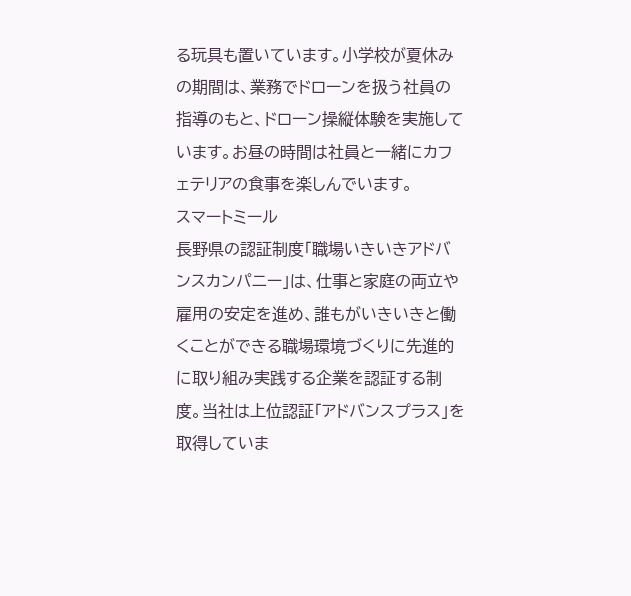る玩具も置いています。小学校が夏休みの期間は、業務でドローンを扱う社員の指導のもと、ドローン操縦体験を実施しています。お昼の時間は社員と一緒にカフェテリアの食事を楽しんでいます。
スマートミール
長野県の認証制度「職場いきいきアドバンスカンパニー」は、仕事と家庭の両立や雇用の安定を進め、誰もがいきいきと働くことができる職場環境づくりに先進的に取り組み実践する企業を認証する制度。当社は上位認証「アドバンスプラス」を取得していま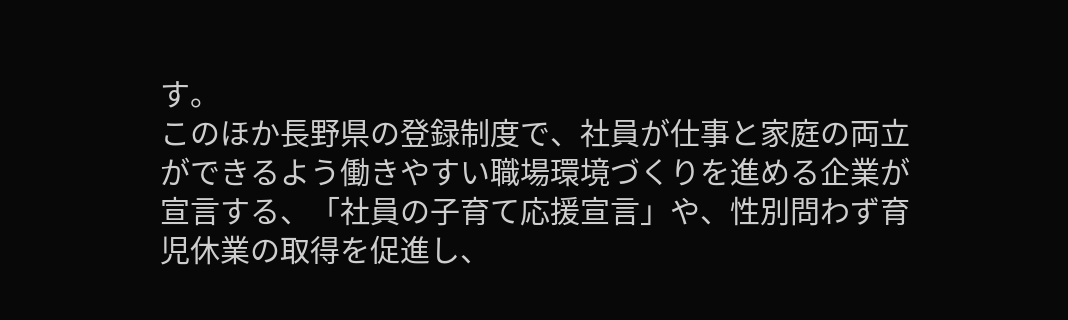す。
このほか長野県の登録制度で、社員が仕事と家庭の両立ができるよう働きやすい職場環境づくりを進める企業が宣言する、「社員の子育て応援宣言」や、性別問わず育児休業の取得を促進し、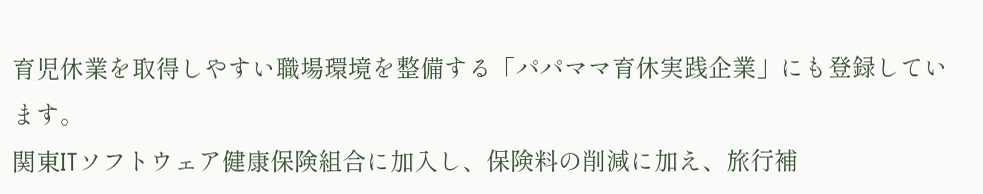育児休業を取得しやすい職場環境を整備する「パパママ育休実践企業」にも登録しています。
関東ITソフトウェア健康保険組合に加入し、保険料の削減に加え、旅行補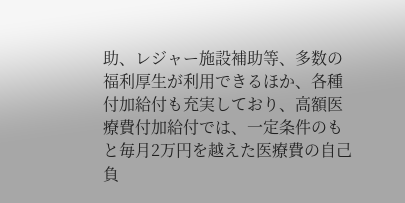助、レジャー施設補助等、多数の福利厚生が利用できるほか、各種付加給付も充実しており、高額医療費付加給付では、一定条件のもと毎月2万円を越えた医療費の自己負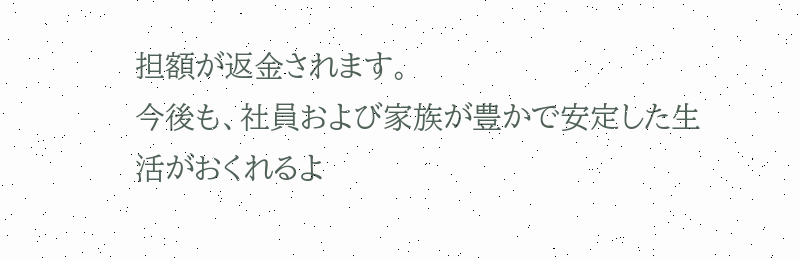担額が返金されます。
今後も、社員および家族が豊かで安定した生活がおくれるよ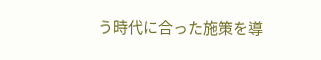う時代に合った施策を導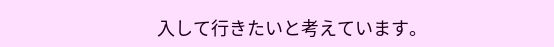入して行きたいと考えています。